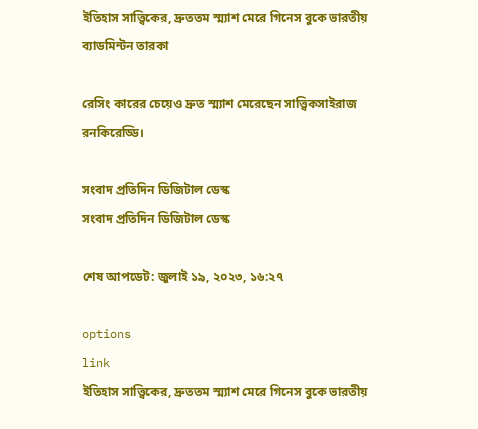ইতিহাস সাত্ত্বিকের, দ্রুততম স্ম্যাশ মেরে গিনেস বুকে ভারতীয় ব্যাডমিন্টন তারকা

রেসিং কারের চেয়েও দ্রুত স্ম্যাশ মেরেছেন সাত্ত্বিকসাইরাজ রনকিরেড্ডি।

সংবাদ প্রতিদিন ডিজিটাল ডেস্ক
সংবাদ প্রতিদিন ডিজিটাল ডেস্ক

শেষ আপডেট: জুলাই ১৯, ২০২৩, ১৬:২৭

options
link
ইতিহাস সাত্ত্বিকের, দ্রুততম স্ম্যাশ মেরে গিনেস বুকে ভারতীয়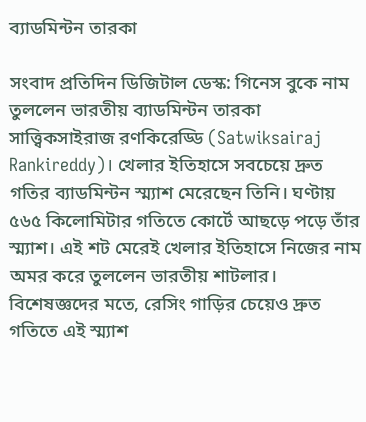ব্যাডমিন্টন তারকা

সংবাদ প্রতিদিন ডিজিটাল ডেস্ক: গিনেস বুকে নাম তুললেন ভারতীয় ব্যাডমিন্টন তারকা সাত্ত্বিকসাইরাজ রণকিরেড্ডি (Satwiksairaj Rankireddy)। খেলার ইতিহাসে সবচেয়ে দ্রুত গতির ব্যাডমিন্টন স্ম্যাশ মেরেছেন তিনি। ঘণ্টায় ৫৬৫ কিলোমিটার গতিতে কোর্টে আছড়ে পড়ে তাঁর স্ম্যাশ। এই শট মেরেই খেলার ইতিহাসে নিজের নাম অমর করে তুললেন ভারতীয় শাটলার। বিশেষজ্ঞদের মতে, রেসিং গাড়ির চেয়েও দ্রুত গতিতে এই স্ম্যাশ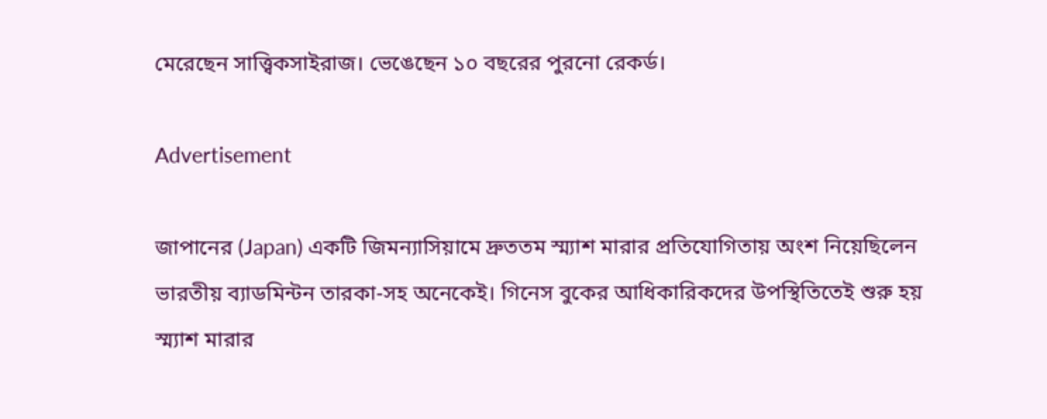মেরেছেন সাত্ত্বিকসাইরাজ। ভেঙেছেন ১০ বছরের পুরনো রেকর্ড।

Advertisement

জাপানের (Japan) একটি জিমন্যাসিয়ামে দ্রুততম স্ম্যাশ মারার প্রতিযোগিতায় অংশ নিয়েছিলেন ভারতীয় ব্যাডমিন্টন তারকা-সহ অনেকেই। গিনেস বুকের আধিকারিকদের উপস্থিতিতেই শুরু হয় স্ম্যাশ মারার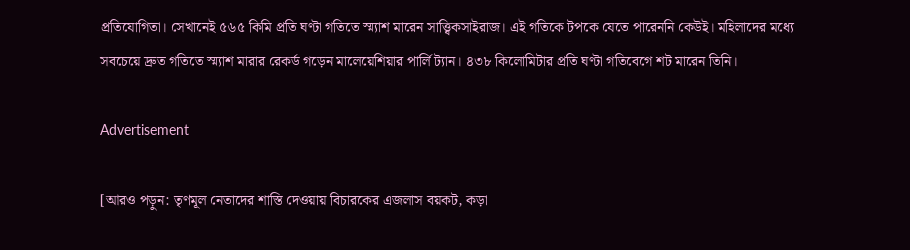প্রতিযোগিতা। সেখানেই ৫৬৫ কিমি প্রতি ঘণ্টা গতিতে স্ম্যাশ মারেন সাত্ত্বিকসাইরাজ। এই গতিকে টপকে যেতে পারেননি কেউই। মহিলাদের মধ্যে সবচেয়ে দ্রুত গতিতে স্ম্যাশ মারার রেকর্ড গড়েন মালেয়েশিয়ার পার্লি ট্যান। ৪৩৮ কিলোমিটার প্রতি ঘণ্টা গতিবেগে শট মারেন তিনি।

Advertisement

[আরও পড়ুন: তৃণমূল নেতাদের শাস্তি দেওয়ায় বিচারকের এজলাস বয়কট, কড়া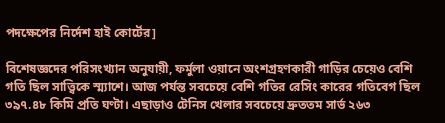পদক্ষেপের নির্দেশ হাই কোর্টের]

বিশেষজ্ঞদের পরিসংখ্যান অনুযায়ী, ফর্মুলা ওয়ানে অংশগ্রহণকারী গাড়ির চেয়েও বেশি গতি ছিল সাত্ত্বিকে স্ম্যাশে। আজ পর্যন্ত সবচেয়ে বেশি গতির রেসিং কারের গতিবেগ ছিল ৩৯৭.৪৮ কিমি প্রতি ঘণ্টা। এছাড়াও টেনিস খেলার সবচেয়ে দ্রুততম সার্ভ ২৬৩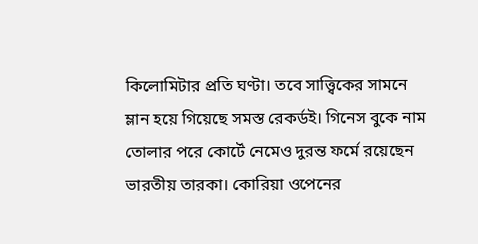কিলোমিটার প্রতি ঘণ্টা। তবে সাত্ত্বিকের সামনে ম্লান হয়ে গিয়েছে সমস্ত রেকর্ডই। গিনেস বুকে নাম তোলার পরে কোর্টে নেমেও দুরন্ত ফর্মে রয়েছেন ভারতীয় তারকা। কোরিয়া ওপেনের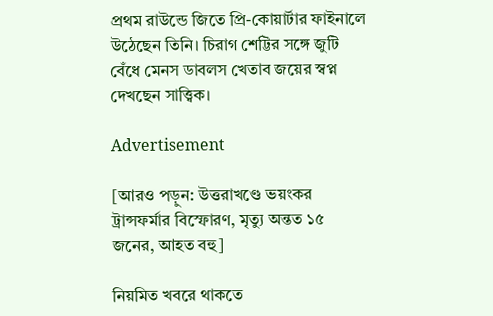প্রথম রাউন্ডে জিতে প্রি-কোয়ার্টার ফাইনালে উঠেছেন তিনি। চিরাগ শেট্টির সঙ্গে জুটি বেঁধে মেনস ডাবলস খেতাব জয়ের স্বপ্ন দেখছেন সাত্ত্বিক।

Advertisement

[আরও পড়ুন: উত্তরাখণ্ডে ভয়ংকর ট্রান্সফর্মার বিস্ফোরণ, মৃত্যু অন্তত ১৫ জনের, আহত বহু]

নিয়মিত খবরে থাকতে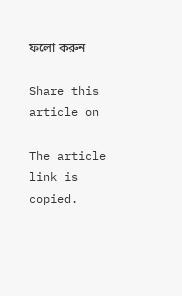ফলো করুন

Share this article on

The article link is copied.